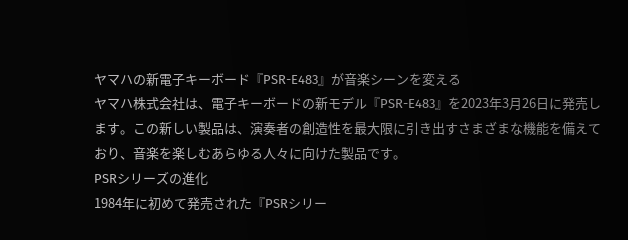ヤマハの新電子キーボード『PSR-E483』が音楽シーンを変える
ヤマハ株式会社は、電子キーボードの新モデル『PSR-E483』を2023年3月26日に発売します。この新しい製品は、演奏者の創造性を最大限に引き出すさまざまな機能を備えており、音楽を楽しむあらゆる人々に向けた製品です。
PSRシリーズの進化
1984年に初めて発売された『PSRシリー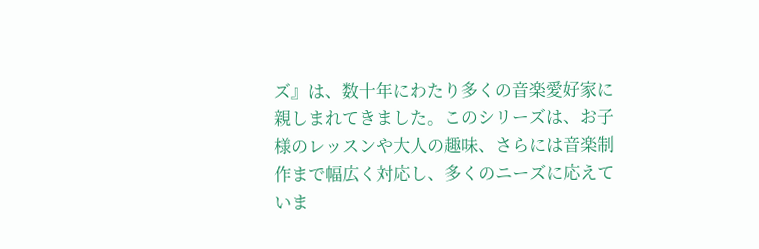ズ』は、数十年にわたり多くの音楽愛好家に親しまれてきました。このシリーズは、お子様のレッスンや大人の趣味、さらには音楽制作まで幅広く対応し、多くのニーズに応えていま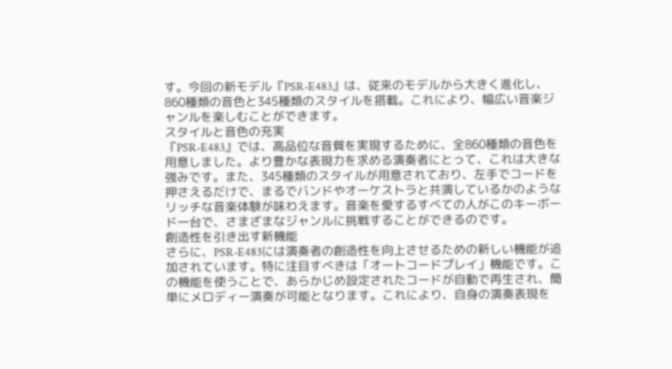す。今回の新モデル『PSR-E483』は、従来のモデルから大きく進化し、860種類の音色と345種類のスタイルを搭載。これにより、幅広い音楽ジャンルを楽しむことができます。
スタイルと音色の充実
『PSR-E483』では、高品位な音質を実現するために、全860種類の音色を用意しました。より豊かな表現力を求める演奏者にとって、これは大きな強みです。また、345種類のスタイルが用意されており、左手でコードを押さえるだけで、まるでバンドやオーケストラと共演しているかのようなリッチな音楽体験が味わえます。音楽を愛するすべての人がこのキーボード一台で、さまざまなジャンルに挑戦することができるのです。
創造性を引き出す新機能
さらに、PSR-E483には演奏者の創造性を向上させるための新しい機能が追加されています。特に注目すべきは「オートコードプレイ」機能です。この機能を使うことで、あらかじめ設定されたコードが自動で再生され、簡単にメロディー演奏が可能となります。これにより、自身の演奏表現を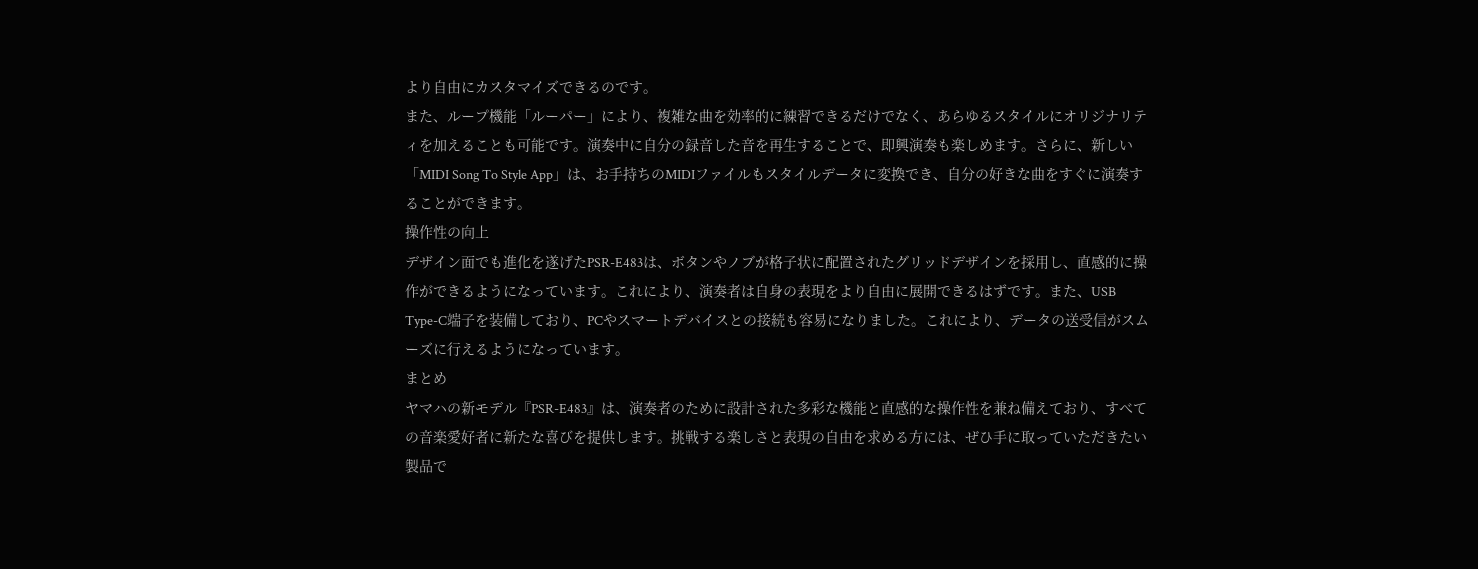より自由にカスタマイズできるのです。
また、ループ機能「ルーパー」により、複雑な曲を効率的に練習できるだけでなく、あらゆるスタイルにオリジナリティを加えることも可能です。演奏中に自分の録音した音を再生することで、即興演奏も楽しめます。さらに、新しい「MIDI Song To Style App」は、お手持ちのMIDIファイルもスタイルデータに変換でき、自分の好きな曲をすぐに演奏することができます。
操作性の向上
デザイン面でも進化を遂げたPSR-E483は、ボタンやノブが格子状に配置されたグリッドデザインを採用し、直感的に操作ができるようになっています。これにより、演奏者は自身の表現をより自由に展開できるはずです。また、USB Type-C端子を装備しており、PCやスマートデバイスとの接続も容易になりました。これにより、データの送受信がスムーズに行えるようになっています。
まとめ
ヤマハの新モデル『PSR-E483』は、演奏者のために設計された多彩な機能と直感的な操作性を兼ね備えており、すべての音楽愛好者に新たな喜びを提供します。挑戦する楽しさと表現の自由を求める方には、ぜひ手に取っていただきたい製品で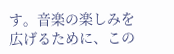す。音楽の楽しみを広げるために、この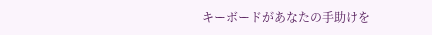キーボードがあなたの手助けを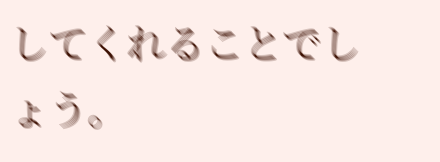してくれることでしょう。